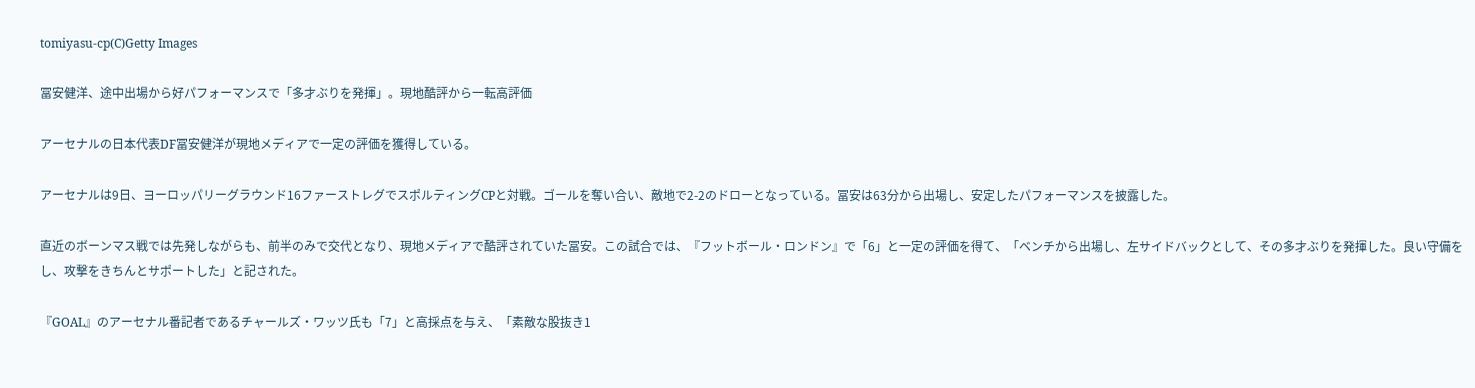tomiyasu-cp(C)Getty Images

冨安健洋、途中出場から好パフォーマンスで「多才ぶりを発揮」。現地酷評から一転高評価

アーセナルの日本代表DF冨安健洋が現地メディアで一定の評価を獲得している。

アーセナルは9日、ヨーロッパリーグラウンド16ファーストレグでスポルティングCPと対戦。ゴールを奪い合い、敵地で2-2のドローとなっている。冨安は63分から出場し、安定したパフォーマンスを披露した。

直近のボーンマス戦では先発しながらも、前半のみで交代となり、現地メディアで酷評されていた冨安。この試合では、『フットボール・ロンドン』で「6」と一定の評価を得て、「ベンチから出場し、左サイドバックとして、その多才ぶりを発揮した。良い守備をし、攻撃をきちんとサポートした」と記された。

『GOAL』のアーセナル番記者であるチャールズ・ワッツ氏も「7」と高採点を与え、「素敵な股抜き1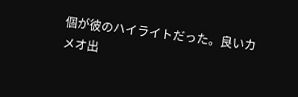個が彼のハイライトだった。良いカメオ出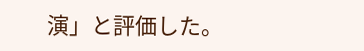演」と評価した。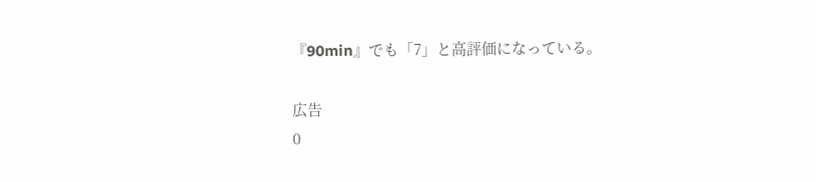『90min』でも「7」と高評価になっている。

広告
0